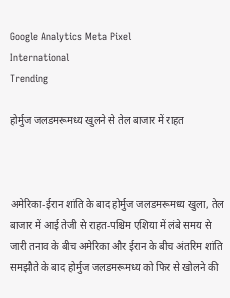Google Analytics Meta Pixel
International
Trending

होर्मुज जलडमरूमध्य खुलने से तेल बाजार में राहत



अमेरिका-ईरान शांति के बाद होर्मुज जलडमरूमध्य खुला, तेल बाजार में आई तेजी से राहत-पश्चिम एशिया में लंबे समय से जारी तनाव के बीच अमेरिका और ईरान के बीच अंतरिम शांति समझौते के बाद होर्मुज जलडमरूमध्य को फिर से खोलने की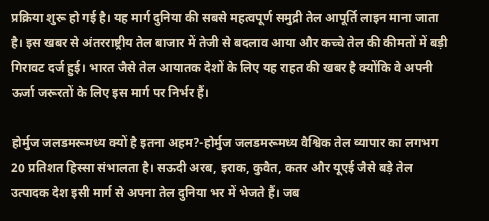प्रक्रिया शुरू हो गई है। यह मार्ग दुनिया की सबसे महत्वपूर्ण समुद्री तेल आपूर्ति लाइन माना जाता है। इस खबर से अंतरराष्ट्रीय तेल बाजार में तेजी से बदलाव आया और कच्चे तेल की कीमतों में बड़ी गिरावट दर्ज हुई। भारत जैसे तेल आयातक देशों के लिए यह राहत की खबर है क्योंकि वे अपनी ऊर्जा जरूरतों के लिए इस मार्ग पर निर्भर हैं।

होर्मुज जलडमरूमध्य क्यों है इतना अहम?-होर्मुज जलडमरूमध्य वैश्विक तेल व्यापार का लगभग 20 प्रतिशत हिस्सा संभालता है। सऊदी अरब, इराक, कुवैत, कतर और यूएई जैसे बड़े तेल उत्पादक देश इसी मार्ग से अपना तेल दुनिया भर में भेजते हैं। जब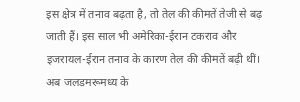इस क्षेत्र में तनाव बढ़ता है, तो तेल की कीमतें तेजी से बढ़ जाती हैं। इस साल भी अमेरिका-ईरान टकराव और इजरायल-ईरान तनाव के कारण तेल की कीमतें बढ़ी थीं। अब जलडमरूमध्य के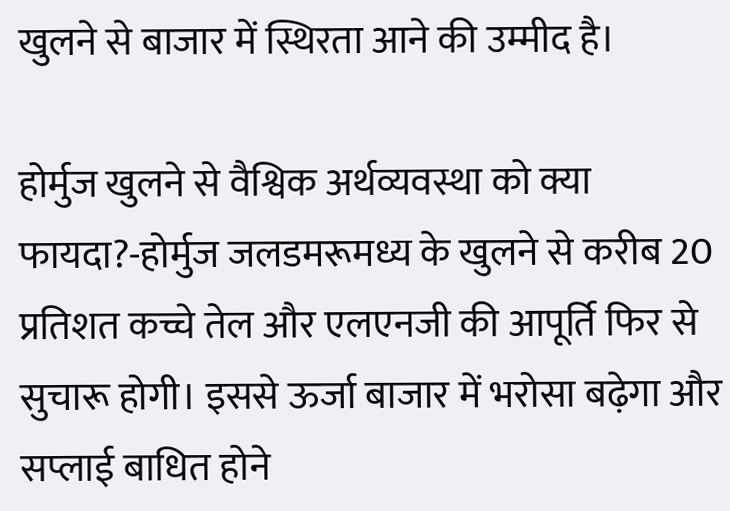खुलने से बाजार में स्थिरता आने की उम्मीद है।

होर्मुज खुलने से वैश्विक अर्थव्यवस्था को क्या फायदा?-होर्मुज जलडमरूमध्य के खुलने से करीब 20 प्रतिशत कच्चे तेल और एलएनजी की आपूर्ति फिर से सुचारू होगी। इससे ऊर्जा बाजार में भरोसा बढ़ेगा और सप्लाई बाधित होने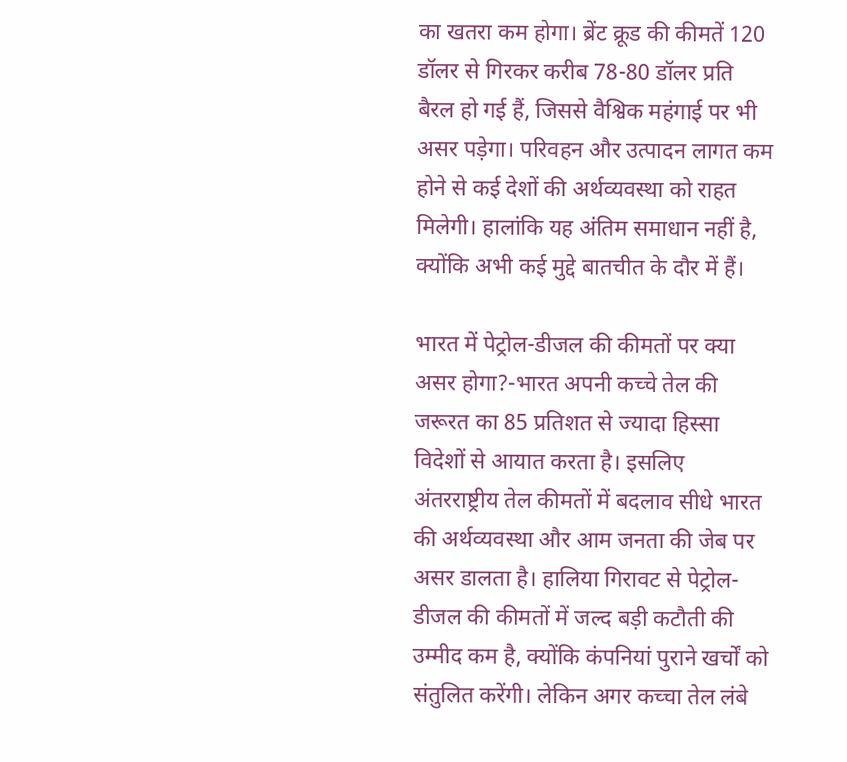का खतरा कम होगा। ब्रेंट क्रूड की कीमतें 120 डॉलर से गिरकर करीब 78-80 डॉलर प्रति बैरल हो गई हैं, जिससे वैश्विक महंगाई पर भी असर पड़ेगा। परिवहन और उत्पादन लागत कम होने से कई देशों की अर्थव्यवस्था को राहत मिलेगी। हालांकि यह अंतिम समाधान नहीं है, क्योंकि अभी कई मुद्दे बातचीत के दौर में हैं।

भारत में पेट्रोल-डीजल की कीमतों पर क्या असर होगा?-भारत अपनी कच्चे तेल की जरूरत का 85 प्रतिशत से ज्यादा हिस्सा विदेशों से आयात करता है। इसलिए अंतरराष्ट्रीय तेल कीमतों में बदलाव सीधे भारत की अर्थव्यवस्था और आम जनता की जेब पर असर डालता है। हालिया गिरावट से पेट्रोल-डीजल की कीमतों में जल्द बड़ी कटौती की उम्मीद कम है, क्योंकि कंपनियां पुराने खर्चों को संतुलित करेंगी। लेकिन अगर कच्चा तेल लंबे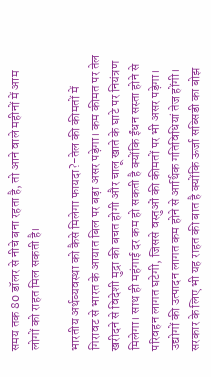समय तक 80 डॉलर से नीचे बना रहता है, तो आने वाले महीनों में आम लोगों को राहत मिल सकती है।

भारतीय अर्थव्यवस्था को कैसे मिलेगा फायदा?-तेल की कीमतों में गिरावट से भारत के आयात बिल पर बड़ा असर पड़ेगा। कम कीमत पर तेल खरीदने से विदेशी मुद्रा की बचत होगी और चालू खाते के घाटे पर नियंत्रण मिलेगा। साथ ही महंगाई दर कम हो सकती है क्योंकि ईंधन सस्ता होने से परिवहन लागत घटेगी, जिससे वस्तुओं की कीमतों पर भी असर पड़ेगा। उद्योगों की उत्पादन लागत कम होने से आर्थिक गतिविधियां तेज होंगी। सरकार के लिए भी यह राहत की बात है क्योंकि ऊर्जा सब्सिडी का बोझ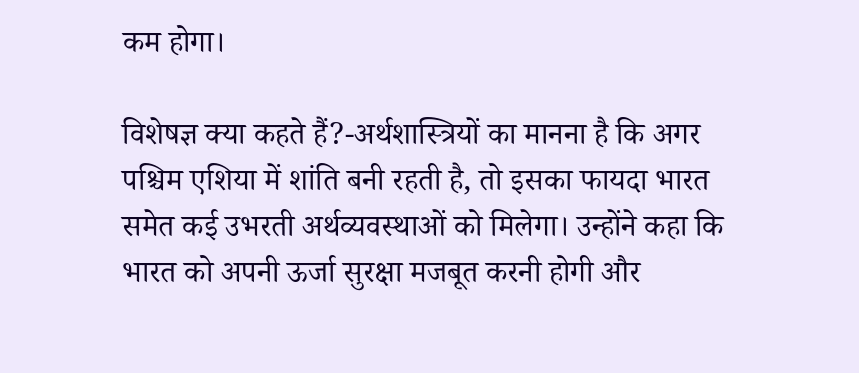कम होगा।

विशेषज्ञ क्या कहते हैं?-अर्थशास्त्रियों का मानना है कि अगर पश्चिम एशिया में शांति बनी रहती है, तो इसका फायदा भारत समेत कई उभरती अर्थव्यवस्थाओं को मिलेगा। उन्होंने कहा कि भारत को अपनी ऊर्जा सुरक्षा मजबूत करनी होगी और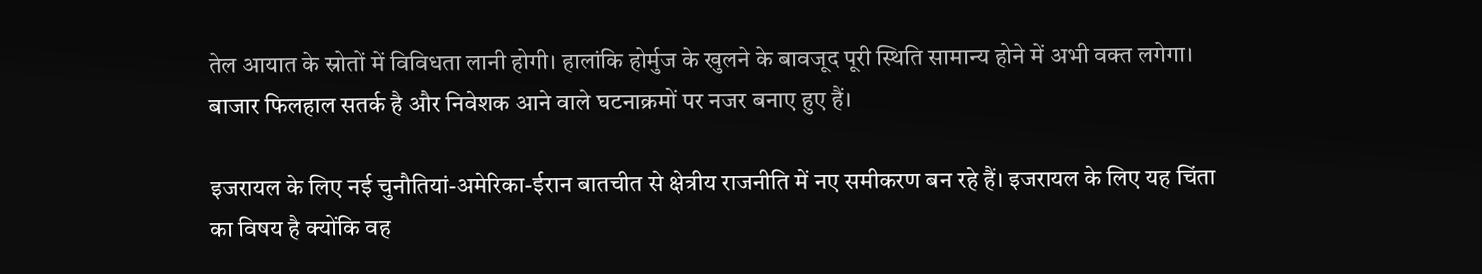तेल आयात के स्रोतों में विविधता लानी होगी। हालांकि होर्मुज के खुलने के बावजूद पूरी स्थिति सामान्य होने में अभी वक्त लगेगा। बाजार फिलहाल सतर्क है और निवेशक आने वाले घटनाक्रमों पर नजर बनाए हुए हैं।

इजरायल के लिए नई चुनौतियां-अमेरिका-ईरान बातचीत से क्षेत्रीय राजनीति में नए समीकरण बन रहे हैं। इजरायल के लिए यह चिंता का विषय है क्योंकि वह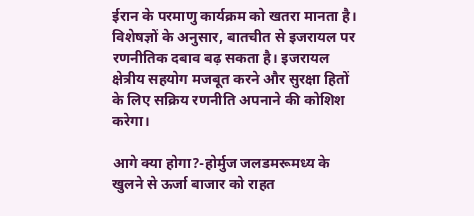ईरान के परमाणु कार्यक्रम को खतरा मानता है। विशेषज्ञों के अनुसार, बातचीत से इजरायल पर रणनीतिक दबाव बढ़ सकता है। इजरायल क्षेत्रीय सहयोग मजबूत करने और सुरक्षा हितों के लिए सक्रिय रणनीति अपनाने की कोशिश करेगा।

आगे क्या होगा?-होर्मुज जलडमरूमध्य के खुलने से ऊर्जा बाजार को राहत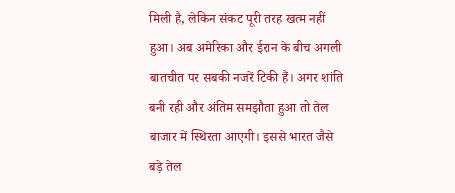मिली है, लेकिन संकट पूरी तरह खत्म नहीं हुआ। अब अमेरिका और ईरान के बीच अगली बातचीत पर सबकी नजरें टिकी हैं। अगर शांति बनी रही और अंतिम समझौता हुआ तो तेल बाजार में स्थिरता आएगी। इससे भारत जैसे बड़े तेल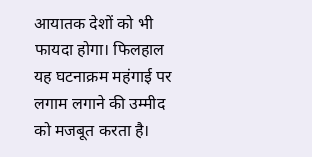आयातक देशों को भी फायदा होगा। फिलहाल यह घटनाक्रम महंगाई पर लगाम लगाने की उम्मीद को मजबूत करता है।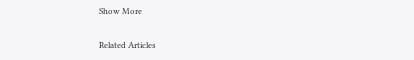Show More

Related Articles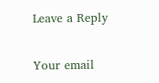Leave a Reply

Your email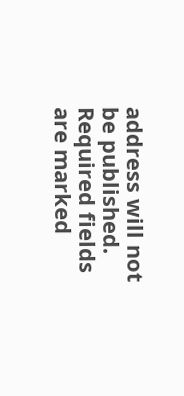address will not be published. Required fields are marked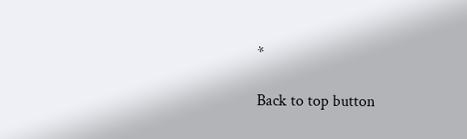*

Back to top button